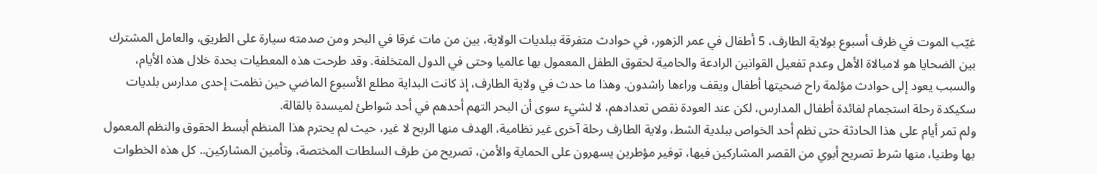غيّب الموت في ظرف أسبوع بولاية الطارف، 5 أطفال في عمر الزهور، في حوادث متفرقة ببلديات الولاية، بين من مات غرقا في البحر ومن صدمته سيارة على الطريق، والعامل المشترك بين الضحايا هو لامبالاة الأهل وعدم تفعيل القوانين الرادعة والحامية لحقوق الطفل المعمول بها عالميا وحتى في الدول المتخلفة. وقد طرحت هذه المعطيات بحدة خلال هذه الأيام، والسبب يعود إلى حوادث مؤلمة راح ضحيتها أطفال ويقف وراءها راشدون. وهذا ما حدث في ولاية الطارف، إذ كانت البداية مطلع الأسبوع الماضي حين نظمت إحدى مدارس بلديات سكيكدة رحلة استجمام لفائدة أطفال المدارس، لكن عند العودة نقص تعدادهم، لا لشيء سوى أن البحر التهم أحدهم في أحد شواطئ لميسدة بالقالة.
ولم تمر أيام على هذا الحادثة حتى نظم أحد الخواص ببلدية الشط، ولاية الطارف رحلة آخرى غير نظامية، الهدف منها الربح لا غير، حيث لم يحترم هذا المنظم أبسط الحقوق والنظم المعمول بها وطنيا، منها شرط تصريح أبوي من القصر المشاركين فيها، توفير مؤطرين يسهرون على الحماية والأمن، تصريح من طرف السلطات المختصة، وتأمين المشاركين.. كل هذه الخطوات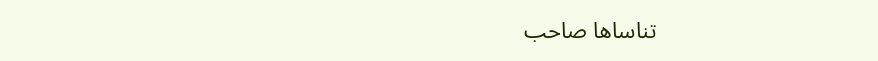تناساها صاحب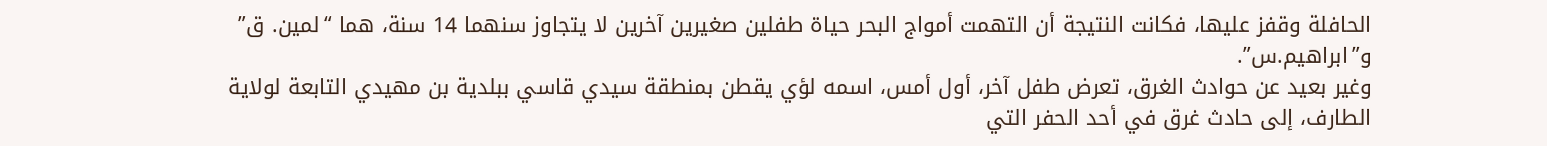الحافلة وقفز عليها، فكانت النتيجة أن التهمت أمواج البحر حياة طفلين صغيرين آخرين لا يتجاوز سنهما 14 سنة، هما “لمين. ق” و”ابراهيم.س”.
وغير بعيد عن حوادث الغرق، تعرض طفل آخر، أول أمس، اسمه لؤي يقطن بمنطقة سيدي قاسي ببلدية بن مهيدي التابعة لولاية الطارف، إلى حادث غرق في أحد الحفر التي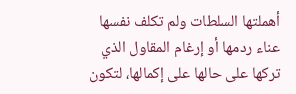أهملتها السلطات ولم تكلف نفسها عناء ردمها أو إرغام المقاول الذي تركها على حالها على إكمالها، لتكون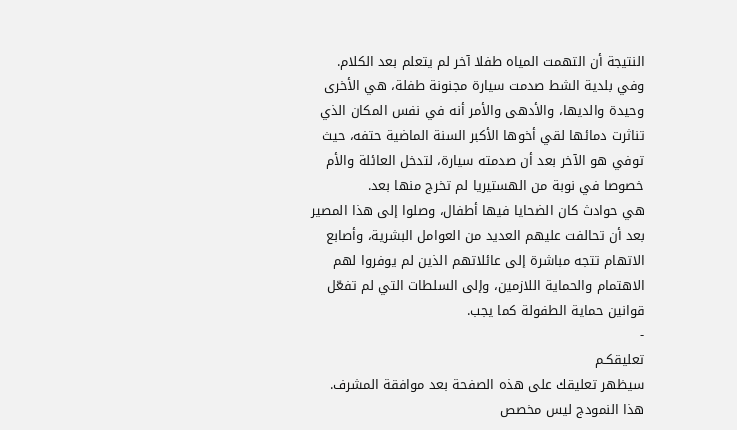النتيجة أن التهمت المياه طفلا آخر لم يتعلم بعد الكلام.
وفي بلدية الشط صدمت سيارة مجنونة طفلة، هي الأخرى وحيدة والديها، والأدهى والأمر أنه في نفس المكان الذي تناثرت دمائها لقي أخوها الأكبر السنة الماضية حتفه، حيث توفي هو الآخر بعد أن صدمته سيارة، لتدخل العائلة والأم خصوصا في نوبة من الهستيريا لم تخرج منها بعد.
هي حوادث كان الضحايا فيها أطفال، وصلوا إلى هذا المصير بعد أن تحالفت عليهم العديد من العوامل البشرية، وأصابع الاتهام تتجه مباشرة إلى عائلاتهم الذين لم يوفروا لهم الاهتمام والحماية اللازمين، وإلى السلطات التي لم تفعّل قوانين حماية الطفولة كما يجب.
-
تعليقكـم
سيظهر تعليقك على هذه الصفحة بعد موافقة المشرف.
هذا النمودج ليس مخصص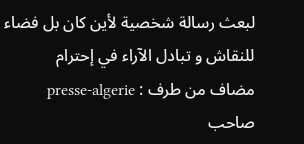لبعث رسالة شخصية لأين كان بل فضاء للنقاش و تبادل الآراء في إحترام
مضاف من طرف : presse-algerie
صاحب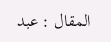المقال : عبد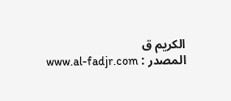الكريم ق
المصدر : www.al-fadjr.com